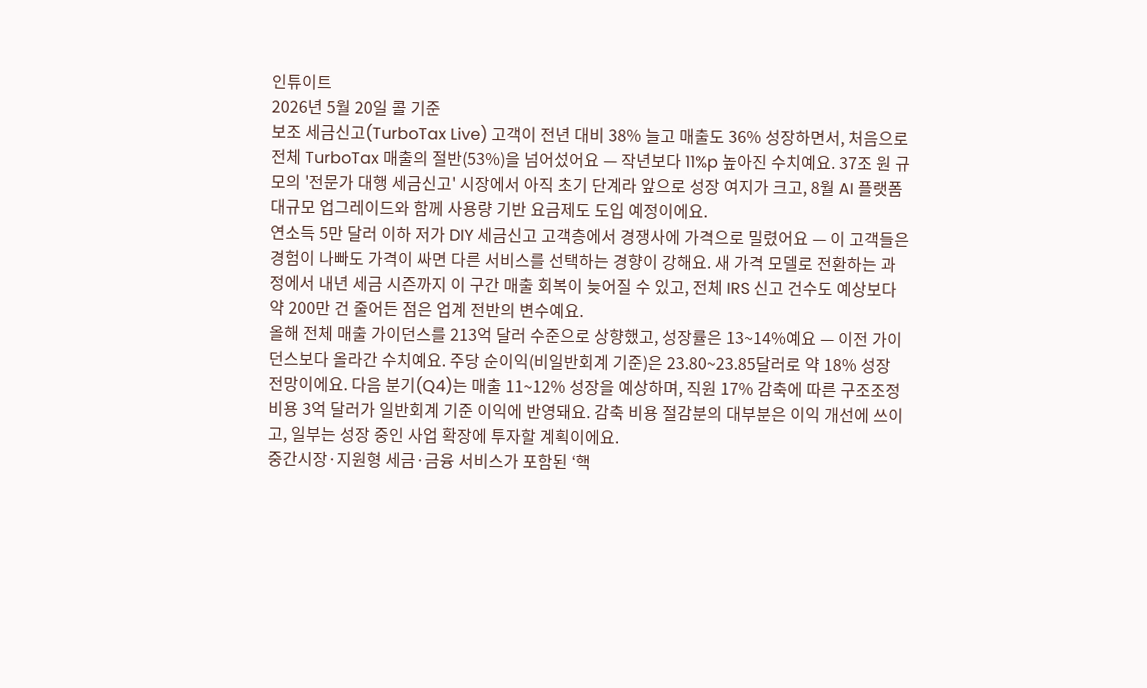인튜이트
2026년 5월 20일 콜 기준
보조 세금신고(TurboTax Live) 고객이 전년 대비 38% 늘고 매출도 36% 성장하면서, 처음으로 전체 TurboTax 매출의 절반(53%)을 넘어섰어요 — 작년보다 11%p 높아진 수치예요. 37조 원 규모의 '전문가 대행 세금신고' 시장에서 아직 초기 단계라 앞으로 성장 여지가 크고, 8월 AI 플랫폼 대규모 업그레이드와 함께 사용량 기반 요금제도 도입 예정이에요.
연소득 5만 달러 이하 저가 DIY 세금신고 고객층에서 경쟁사에 가격으로 밀렸어요 — 이 고객들은 경험이 나빠도 가격이 싸면 다른 서비스를 선택하는 경향이 강해요. 새 가격 모델로 전환하는 과정에서 내년 세금 시즌까지 이 구간 매출 회복이 늦어질 수 있고, 전체 IRS 신고 건수도 예상보다 약 200만 건 줄어든 점은 업계 전반의 변수예요.
올해 전체 매출 가이던스를 213억 달러 수준으로 상향했고, 성장률은 13~14%예요 — 이전 가이던스보다 올라간 수치예요. 주당 순이익(비일반회계 기준)은 23.80~23.85달러로 약 18% 성장 전망이에요. 다음 분기(Q4)는 매출 11~12% 성장을 예상하며, 직원 17% 감축에 따른 구조조정 비용 3억 달러가 일반회계 기준 이익에 반영돼요. 감축 비용 절감분의 대부분은 이익 개선에 쓰이고, 일부는 성장 중인 사업 확장에 투자할 계획이에요.
중간시장·지원형 세금·금융 서비스가 포함된 ‘핵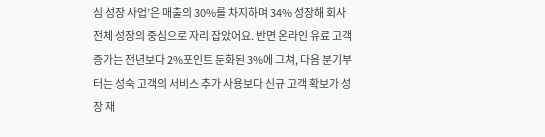심 성장 사업’은 매출의 30%를 차지하며 34% 성장해 회사 전체 성장의 중심으로 자리 잡았어요. 반면 온라인 유료 고객 증가는 전년보다 2%포인트 둔화된 3%에 그쳐, 다음 분기부터는 성숙 고객의 서비스 추가 사용보다 신규 고객 확보가 성장 재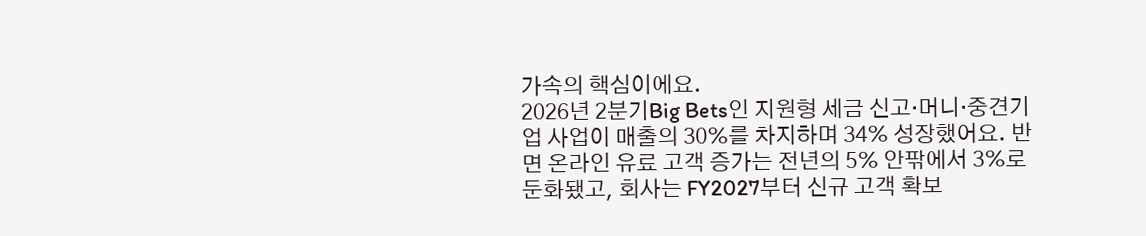가속의 핵심이에요.
2026년 2분기Big Bets인 지원형 세금 신고·머니·중견기업 사업이 매출의 30%를 차지하며 34% 성장했어요. 반면 온라인 유료 고객 증가는 전년의 5% 안팎에서 3%로 둔화됐고, 회사는 FY2027부터 신규 고객 확보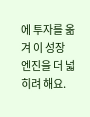에 투자를 옮겨 이 성장 엔진을 더 넓히려 해요.